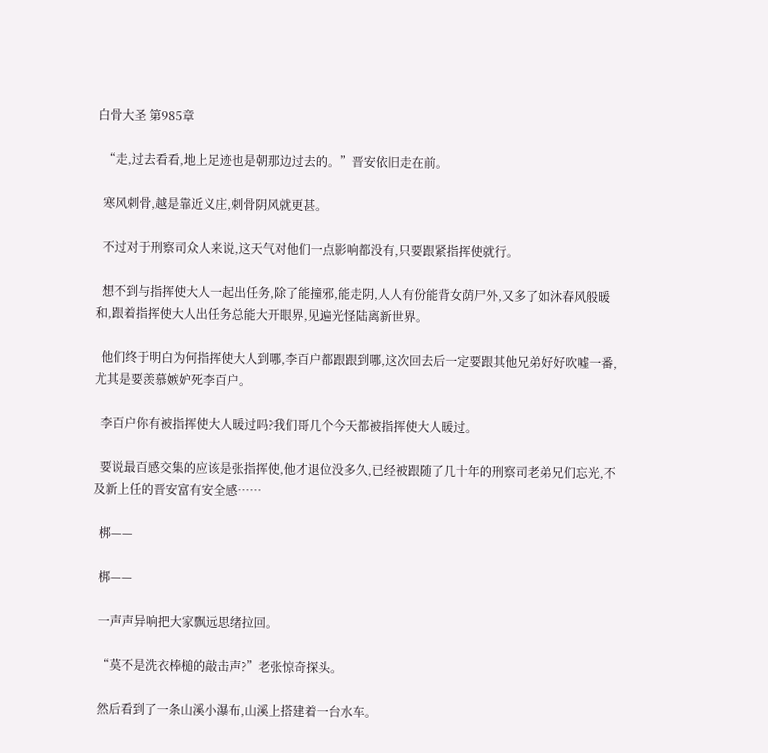白骨大圣 第985章

  “走,过去看看,地上足迹也是朝那边过去的。”晋安依旧走在前。

  寒风刺骨,越是靠近义庄,刺骨阴风就更甚。

  不过对于刑察司众人来说,这天气对他们一点影响都没有,只要跟紧指挥使就行。

  想不到与指挥使大人一起出任务,除了能撞邪,能走阴,人人有份能背女荫尸外,又多了如沐春风般暖和,跟着指挥使大人出任务总能大开眼界,见遍光怪陆离新世界。

  他们终于明白为何指挥使大人到哪,李百户都跟跟到哪,这次回去后一定要跟其他兄弟好好吹嘘一番,尤其是要羡慕嫉妒死李百户。

  李百户你有被指挥使大人暖过吗?我们哥几个今天都被指挥使大人暖过。

  要说最百感交集的应该是张指挥使,他才退位没多久,已经被跟随了几十年的刑察司老弟兄们忘光,不及新上任的晋安富有安全感……

  梆——

  梆——

  一声声异响把大家飘远思绪拉回。

  “莫不是洗衣棒槌的敲击声?”老张惊奇探头。

  然后看到了一条山溪小瀑布,山溪上搭建着一台水车。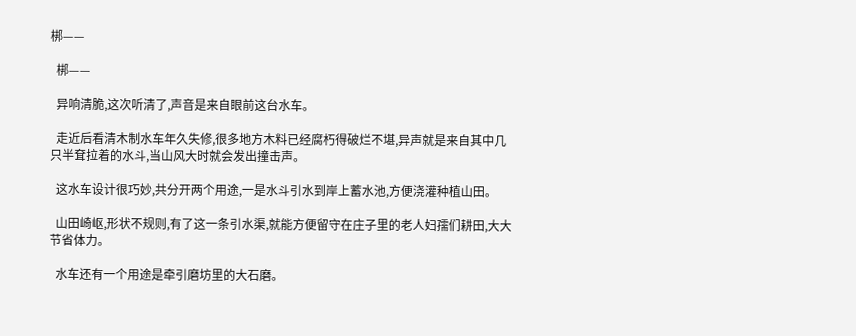梆——

  梆——

  异响清脆,这次听清了,声音是来自眼前这台水车。

  走近后看清木制水车年久失修,很多地方木料已经腐朽得破烂不堪,异声就是来自其中几只半耷拉着的水斗,当山风大时就会发出撞击声。

  这水车设计很巧妙,共分开两个用途,一是水斗引水到岸上蓄水池,方便浇灌种植山田。

  山田崎岖,形状不规则,有了这一条引水渠,就能方便留守在庄子里的老人妇孺们耕田,大大节省体力。

  水车还有一个用途是牵引磨坊里的大石磨。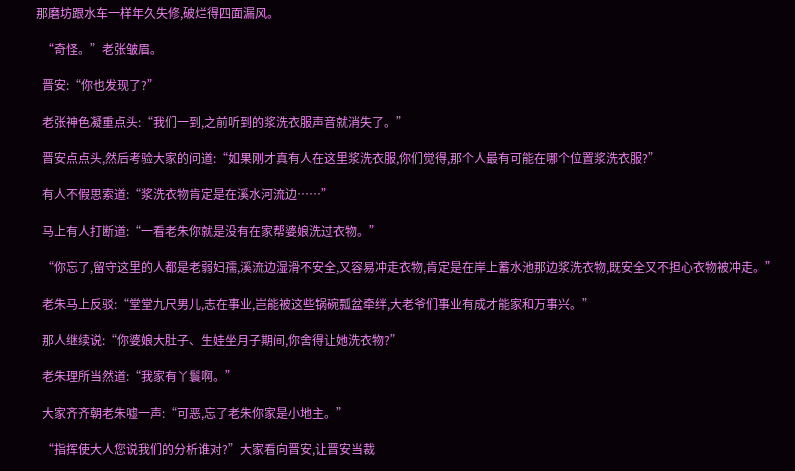那磨坊跟水车一样年久失修,破烂得四面漏风。

  “奇怪。”老张皱眉。

  晋安:“你也发现了?”

  老张神色凝重点头:“我们一到,之前听到的浆洗衣服声音就消失了。”

  晋安点点头,然后考验大家的问道:“如果刚才真有人在这里浆洗衣服,你们觉得,那个人最有可能在哪个位置浆洗衣服?”

  有人不假思索道:“浆洗衣物肯定是在溪水河流边……”

  马上有人打断道:“一看老朱你就是没有在家帮婆娘洗过衣物。”

  “你忘了,留守这里的人都是老弱妇孺,溪流边湿滑不安全,又容易冲走衣物,肯定是在岸上蓄水池那边浆洗衣物,既安全又不担心衣物被冲走。”

  老朱马上反驳:“堂堂九尺男儿,志在事业,岂能被这些锅碗瓢盆牵绊,大老爷们事业有成才能家和万事兴。”

  那人继续说:“你婆娘大肚子、生娃坐月子期间,你舍得让她洗衣物?”

  老朱理所当然道:“我家有丫鬟啊。”

  大家齐齐朝老朱嘘一声:“可恶,忘了老朱你家是小地主。”

  “指挥使大人您说我们的分析谁对?”大家看向晋安,让晋安当裁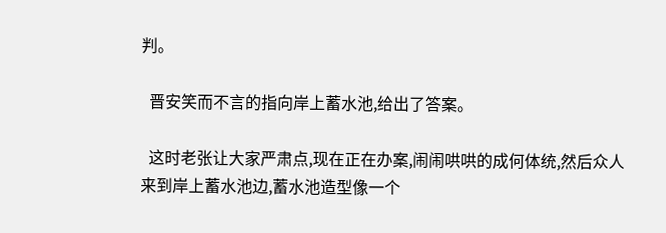判。

  晋安笑而不言的指向岸上蓄水池,给出了答案。

  这时老张让大家严肃点,现在正在办案,闹闹哄哄的成何体统,然后众人来到岸上蓄水池边,蓄水池造型像一个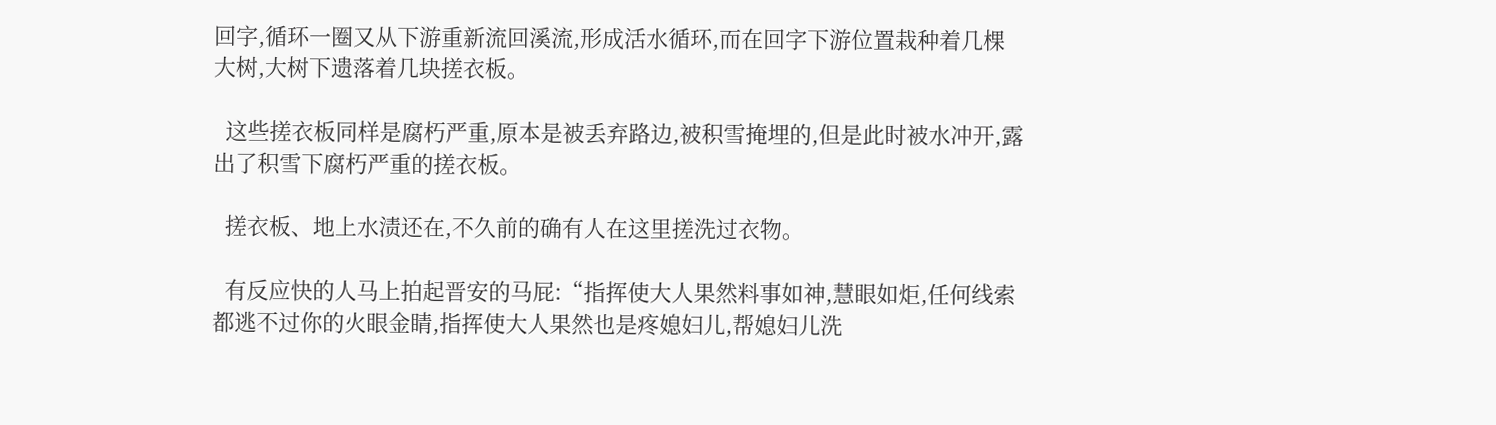回字,循环一圈又从下游重新流回溪流,形成活水循环,而在回字下游位置栽种着几棵大树,大树下遗落着几块搓衣板。

  这些搓衣板同样是腐朽严重,原本是被丢弃路边,被积雪掩埋的,但是此时被水冲开,露出了积雪下腐朽严重的搓衣板。

  搓衣板、地上水渍还在,不久前的确有人在这里搓洗过衣物。

  有反应快的人马上拍起晋安的马屁:“指挥使大人果然料事如神,慧眼如炬,任何线索都逃不过你的火眼金睛,指挥使大人果然也是疼媳妇儿,帮媳妇儿洗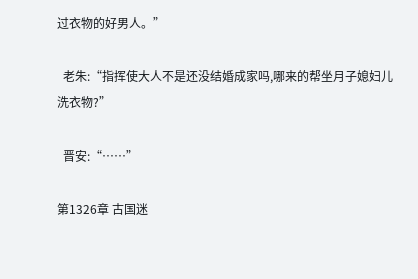过衣物的好男人。”

  老朱:“指挥使大人不是还没结婚成家吗,哪来的帮坐月子媳妇儿洗衣物?”

  晋安:“……”

第1326章 古国迷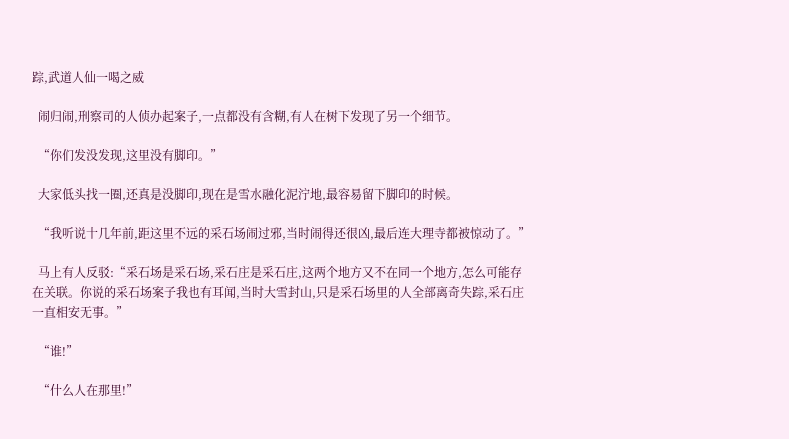踪,武道人仙一喝之威

  闹归闹,刑察司的人侦办起案子,一点都没有含糊,有人在树下发现了另一个细节。

  “你们发没发现,这里没有脚印。”

  大家低头找一圈,还真是没脚印,现在是雪水融化泥泞地,最容易留下脚印的时候。

  “我听说十几年前,距这里不远的采石场闹过邪,当时闹得还很凶,最后连大理寺都被惊动了。”

  马上有人反驳:“采石场是采石场,采石庄是采石庄,这两个地方又不在同一个地方,怎么可能存在关联。你说的采石场案子我也有耳闻,当时大雪封山,只是采石场里的人全部离奇失踪,采石庄一直相安无事。”

  “谁!”

  “什么人在那里!”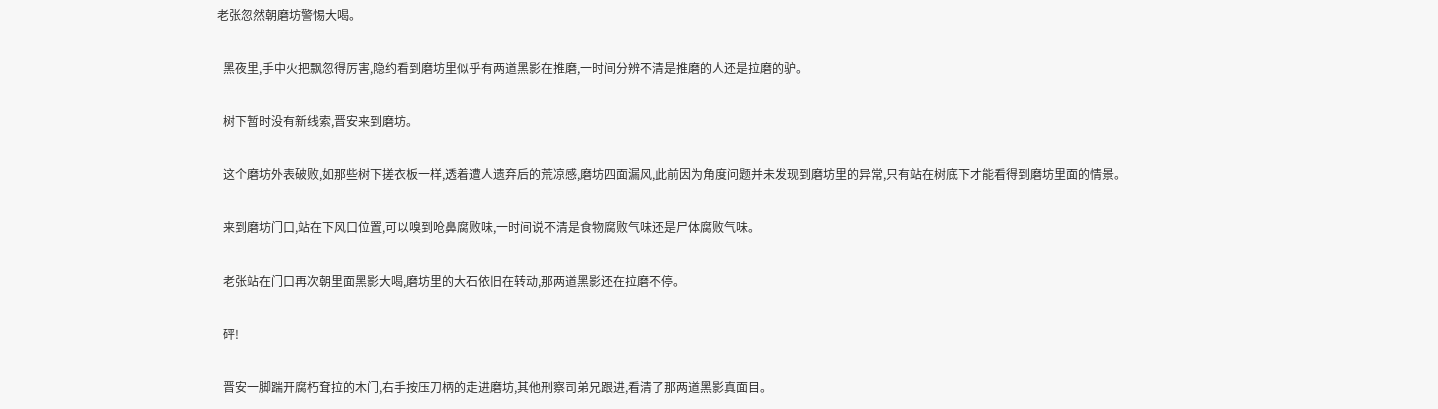老张忽然朝磨坊警惕大喝。

  黑夜里,手中火把飘忽得厉害,隐约看到磨坊里似乎有两道黑影在推磨,一时间分辨不清是推磨的人还是拉磨的驴。

  树下暂时没有新线索,晋安来到磨坊。

  这个磨坊外表破败,如那些树下搓衣板一样,透着遭人遗弃后的荒凉感,磨坊四面漏风,此前因为角度问题并未发现到磨坊里的异常,只有站在树底下才能看得到磨坊里面的情景。

  来到磨坊门口,站在下风口位置,可以嗅到呛鼻腐败味,一时间说不清是食物腐败气味还是尸体腐败气味。

  老张站在门口再次朝里面黑影大喝,磨坊里的大石依旧在转动,那两道黑影还在拉磨不停。

  砰!

  晋安一脚踹开腐朽耷拉的木门,右手按压刀柄的走进磨坊,其他刑察司弟兄跟进,看清了那两道黑影真面目。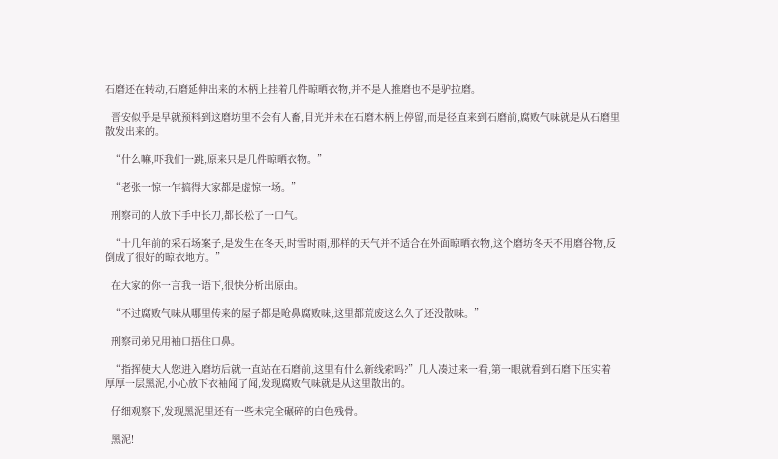石磨还在转动,石磨延伸出来的木柄上挂着几件晾晒衣物,并不是人推磨也不是驴拉磨。

  晋安似乎是早就预料到这磨坊里不会有人畜,目光并未在石磨木柄上停留,而是径直来到石磨前,腐败气味就是从石磨里散发出来的。

  “什么嘛,吓我们一跳,原来只是几件晾晒衣物。”

  “老张一惊一乍搞得大家都是虚惊一场。”

  刑察司的人放下手中长刀,都长松了一口气。

  “十几年前的采石场案子,是发生在冬天,时雪时雨,那样的天气并不适合在外面晾晒衣物,这个磨坊冬天不用磨谷物,反倒成了很好的晾衣地方。”

  在大家的你一言我一语下,很快分析出原由。

  “不过腐败气味从哪里传来的屋子都是呛鼻腐败味,这里都荒废这么久了还没散味。”

  刑察司弟兄用袖口捂住口鼻。

  “指挥使大人您进入磨坊后就一直站在石磨前,这里有什么新线索吗?”几人凑过来一看,第一眼就看到石磨下压实着厚厚一层黑泥,小心放下衣袖闻了闻,发现腐败气味就是从这里散出的。

  仔细观察下,发现黑泥里还有一些未完全碾碎的白色残骨。

  黑泥!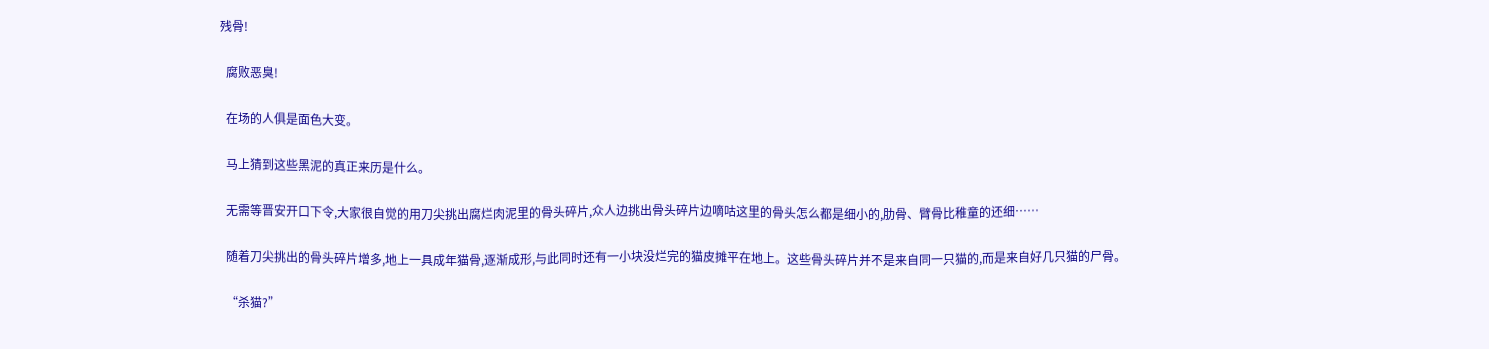残骨!

  腐败恶臭!

  在场的人俱是面色大变。

  马上猜到这些黑泥的真正来历是什么。

  无需等晋安开口下令,大家很自觉的用刀尖挑出腐烂肉泥里的骨头碎片,众人边挑出骨头碎片边嘀咕这里的骨头怎么都是细小的,肋骨、臂骨比稚童的还细……

  随着刀尖挑出的骨头碎片增多,地上一具成年猫骨,逐渐成形,与此同时还有一小块没烂完的猫皮摊平在地上。这些骨头碎片并不是来自同一只猫的,而是来自好几只猫的尸骨。

  “杀猫?”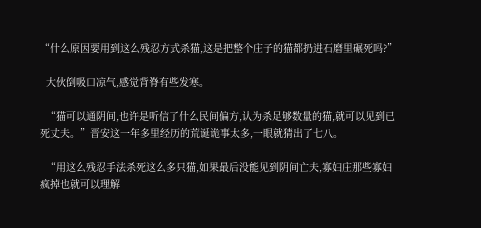“什么原因要用到这么残忍方式杀猫,这是把整个庄子的猫都扔进石磨里碾死吗?”

  大伙倒吸口凉气,感觉背脊有些发寒。

  “猫可以通阴间,也许是听信了什么民间偏方,认为杀足够数量的猫,就可以见到已死丈夫。”晋安这一年多里经历的荒诞诡事太多,一眼就猜出了七八。

  “用这么残忍手法杀死这么多只猫,如果最后没能见到阴间亡夫,寡妇庄那些寡妇疯掉也就可以理解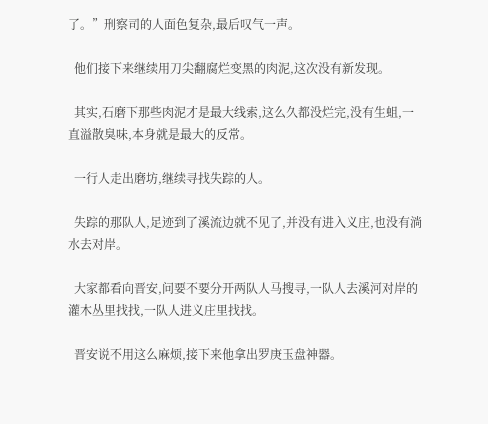了。”刑察司的人面色复杂,最后叹气一声。

  他们接下来继续用刀尖翻腐烂变黑的肉泥,这次没有新发现。

  其实,石磨下那些肉泥才是最大线索,这么久都没烂完,没有生蛆,一直溢散臭味,本身就是最大的反常。

  一行人走出磨坊,继续寻找失踪的人。

  失踪的那队人,足迹到了溪流边就不见了,并没有进入义庄,也没有淌水去对岸。

  大家都看向晋安,问要不要分开两队人马搜寻,一队人去溪河对岸的灌木丛里找找,一队人进义庄里找找。

  晋安说不用这么麻烦,接下来他拿出罗庚玉盘神器。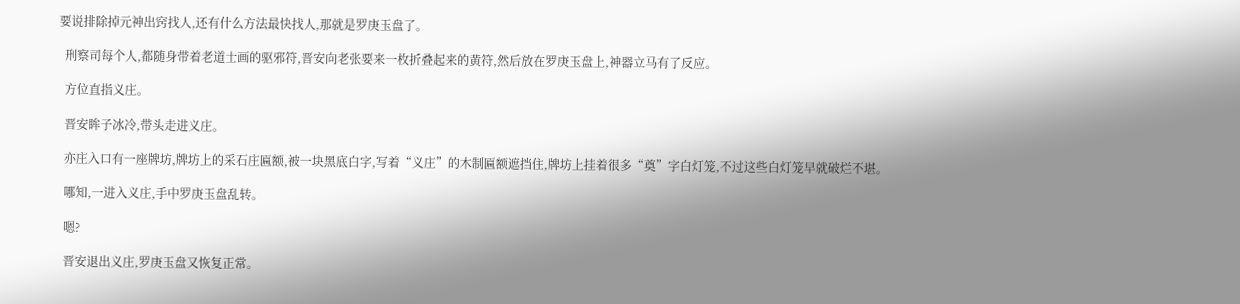要说排除掉元神出窍找人,还有什么方法最快找人,那就是罗庚玉盘了。

  刑察司每个人,都随身带着老道士画的驱邪符,晋安向老张要来一枚折叠起来的黄符,然后放在罗庚玉盘上,神器立马有了反应。

  方位直指义庄。

  晋安眸子冰冷,带头走进义庄。

  亦庄入口有一座牌坊,牌坊上的采石庄匾额,被一块黑底白字,写着“义庄”的木制匾额遮挡住,牌坊上挂着很多“奠”字白灯笼,不过这些白灯笼早就破烂不堪。

  哪知,一进入义庄,手中罗庚玉盘乱转。

  嗯?

  晋安退出义庄,罗庚玉盘又恢复正常。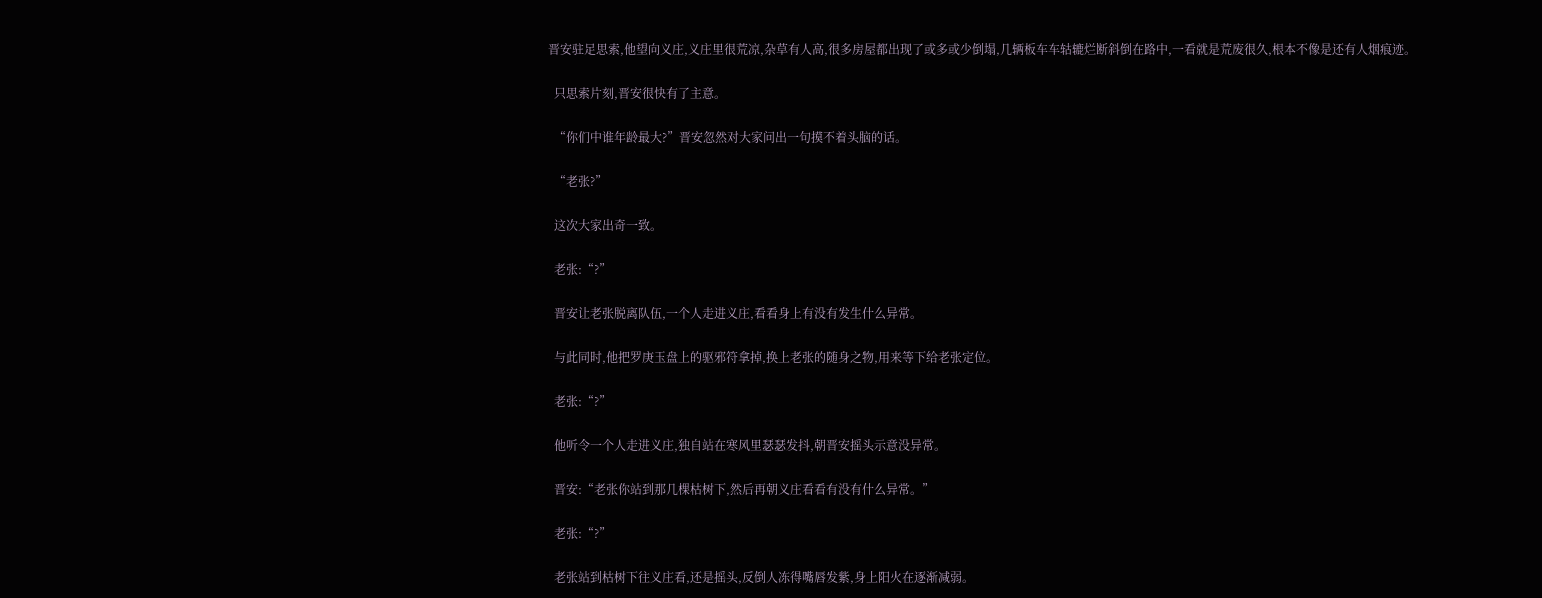晋安驻足思索,他望向义庄,义庄里很荒凉,杂草有人高,很多房屋都出现了或多或少倒塌,几辆板车车轱辘烂断斜倒在路中,一看就是荒废很久,根本不像是还有人烟痕迹。

  只思索片刻,晋安很快有了主意。

  “你们中谁年龄最大?”晋安忽然对大家问出一句摸不着头脑的话。

  “老张?”

  这次大家出奇一致。

  老张:“?”

  晋安让老张脱离队伍,一个人走进义庄,看看身上有没有发生什么异常。

  与此同时,他把罗庚玉盘上的驱邪符拿掉,换上老张的随身之物,用来等下给老张定位。

  老张:“?”

  他听令一个人走进义庄,独自站在寒风里瑟瑟发抖,朝晋安摇头示意没异常。

  晋安:“老张你站到那几棵枯树下,然后再朝义庄看看有没有什么异常。”

  老张:“?”

  老张站到枯树下往义庄看,还是摇头,反倒人冻得嘴唇发紫,身上阳火在逐渐减弱。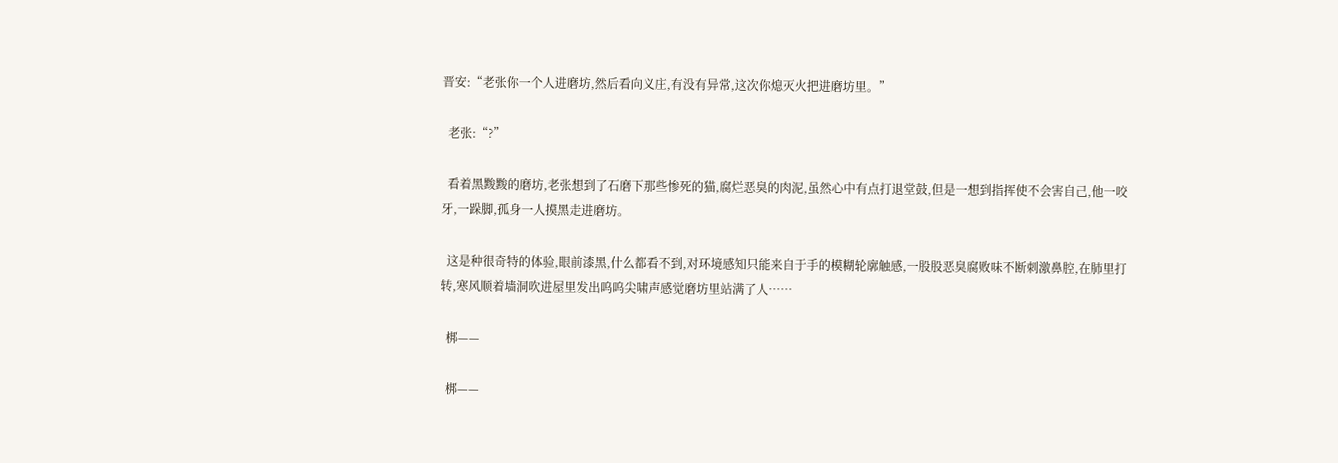晋安:“老张你一个人进磨坊,然后看向义庄,有没有异常,这次你熄灭火把进磨坊里。”

  老张:“?”

  看着黑黢黢的磨坊,老张想到了石磨下那些惨死的猫,腐烂恶臭的肉泥,虽然心中有点打退堂鼓,但是一想到指挥使不会害自己,他一咬牙,一跺脚,孤身一人摸黑走进磨坊。

  这是种很奇特的体验,眼前漆黑,什么都看不到,对环境感知只能来自于手的模糊轮廓触感,一股股恶臭腐败味不断刺激鼻腔,在肺里打转,寒风顺着墙洞吹进屋里发出呜呜尖啸声感觉磨坊里站满了人……

  梆——

  梆——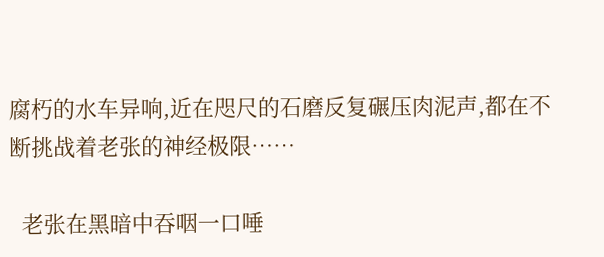腐朽的水车异响,近在咫尺的石磨反复碾压肉泥声,都在不断挑战着老张的神经极限……

  老张在黑暗中吞咽一口唾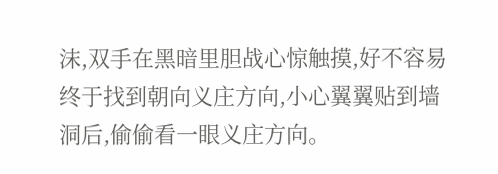沫,双手在黑暗里胆战心惊触摸,好不容易终于找到朝向义庄方向,小心翼翼贴到墙洞后,偷偷看一眼义庄方向。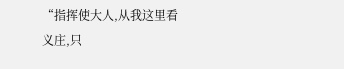“指挥使大人,从我这里看义庄,只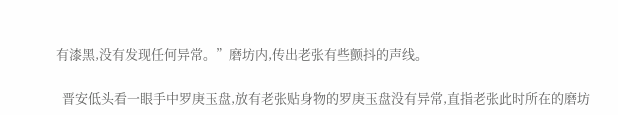有漆黑,没有发现任何异常。”磨坊内,传出老张有些颤抖的声线。

  晋安低头看一眼手中罗庚玉盘,放有老张贴身物的罗庚玉盘没有异常,直指老张此时所在的磨坊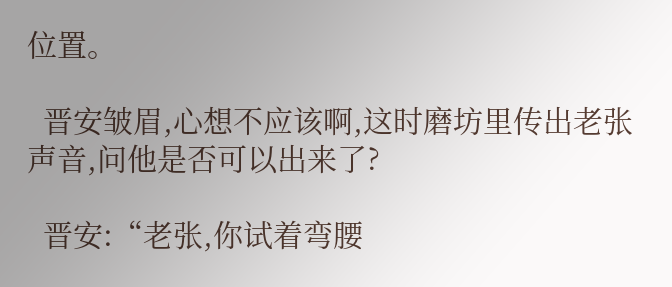位置。

  晋安皱眉,心想不应该啊,这时磨坊里传出老张声音,问他是否可以出来了?

  晋安:“老张,你试着弯腰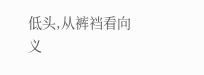低头,从裤裆看向义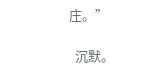庄。”

  沉默。